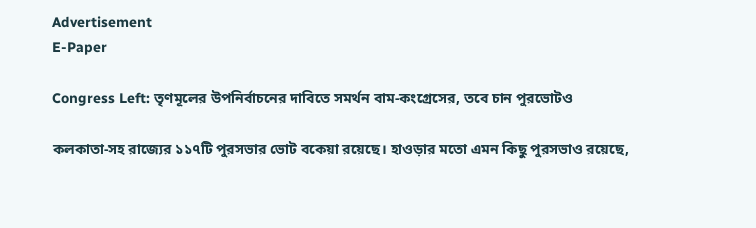Advertisement
E-Paper

Congress Left: তৃণমূলের উপনির্বাচনের দাবিতে সমর্থন বাম-কংগ্রেসের, তবে চান পুরভোটও

কলকাতা-সহ রাজ্যের ১১৭টি পুরসভার ভোট বকেয়া রয়েছে। হাওড়ার মতো এমন কিছু পুরসভাও রয়েছে,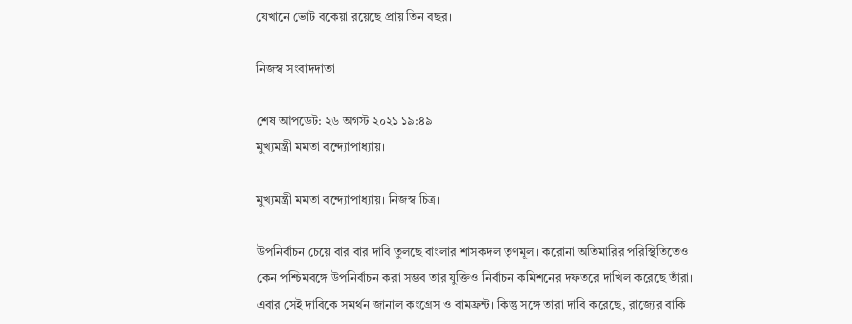যেখানে ভোট বকেয়া রয়েছে প্রায় তিন বছর।

নিজস্ব সংবাদদাতা

শেষ আপডেট: ২৬ অগস্ট ২০২১ ১৯:৪৯
মুখ্যমন্ত্রী মমতা বন্দ্যোপাধ্যায়।

মুখ্যমন্ত্রী মমতা বন্দ্যোপাধ্যায়। নিজস্ব চিত্র।

উপনির্বাচন চেয়ে বার বার দাবি তুলছে বাংলার শাসকদল তৃণমূল। করোনা অতিমারির পরিস্থিতিতেও কেন পশ্চিমবঙ্গে উপনির্বাচন করা সম্ভব তার যুক্তিও নির্বাচন কমিশনের দফতরে দাখিল করেছে তাঁরা। এবার সেই দাবিকে সমর্থন জানাল কংগ্রেস ও বামফ্রন্ট। কিন্তু সঙ্গে তারা দাবি করেছে, রাজ্যের বাকি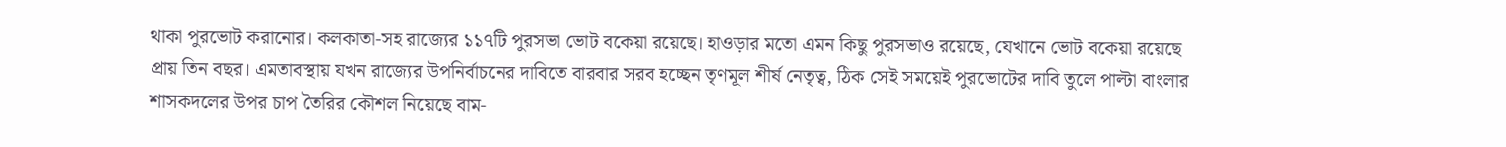থাকা পুরভোট করানোর। কলকাতা-সহ রাজ্যের ১১৭টি পুরসভা ভোট বকেয়া রয়েছে। হাওড়ার মতো এমন কিছু পুরসভাও রয়েছে, যেখানে ভোট বকেয়া রয়েছে প্রায় তিন বছর। এমতাবস্থায় যখন রাজ্যের উপনির্বাচনের দাবিতে বারবার সরব হচ্ছেন তৃণমূল শীর্ষ নেতৃত্ব, ঠিক সেই সময়েই পুরভোটের দাবি তুলে পাল্টা বাংলার শাসকদলের উপর চাপ তৈরির কৌশল নিয়েছে বাম-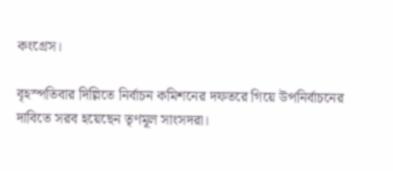কংগ্রেস।

বৃহস্পতিবার দিল্লিতে নির্বাচন কমিশনের দফতরে গিয়ে উপনির্বাচনের দাবিতে সরব হয়েছেন তৃণমূল সাংসদরা।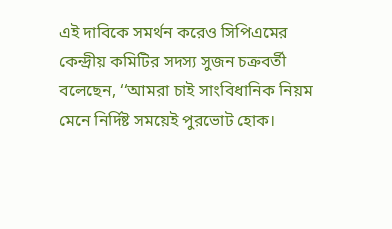এই দাবিকে সমর্থন করেও সিপিএমের কেন্দ্রীয় কমিটির সদস্য সুজন চক্রবর্তী বলেছেন, ‘‘আমরা চাই সাংবিধানিক নিয়ম মেনে নির্দিষ্ট সময়েই পুরভোট হোক।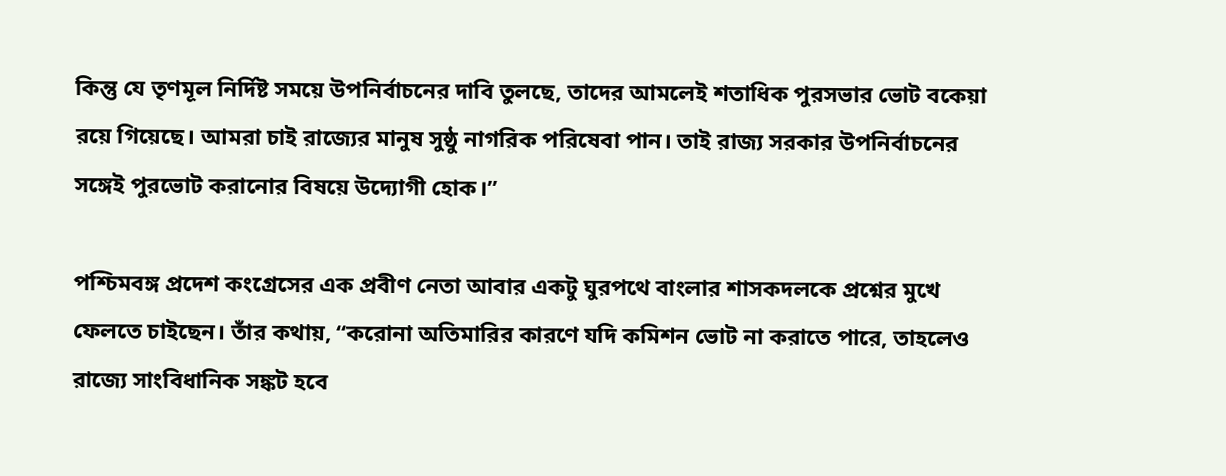কিন্তু যে তৃণমূল নির্দিষ্ট সময়ে উপনির্বাচনের দাবি তুলছে, তাদের আমলেই শতাধিক পুরসভার ভোট বকেয়া রয়ে গিয়েছে। আমরা চাই রাজ্যের মানুষ সুষ্ঠু নাগরিক পরিষেবা পান। তাই রাজ্য সরকার উপনির্বাচনের সঙ্গেই পুরভোট করানোর বিষয়ে উদ্যোগী হোক।’’

পশ্চিমবঙ্গ প্রদেশ কংগ্রেসের এক প্রবীণ নেতা আবার একটু ঘুরপথে বাংলার শাসকদলকে প্রশ্নের মুখে ফেলতে চাইছেন। তাঁর কথায়, ‘‘করোনা অতিমারির কারণে যদি কমিশন ভোট না করাতে পারে, তাহলেও রাজ্যে সাংবিধানিক সঙ্কট হবে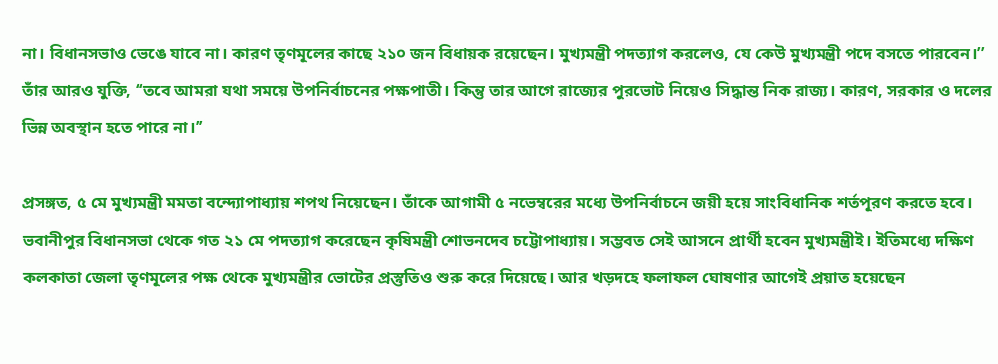না। বিধানসভাও ভেঙে যাবে না। কারণ তৃণমূলের কাছে ২১০ জন বিধায়ক রয়েছেন। মুখ্যমন্ত্রী পদত্যাগ করলেও, যে কেউ মুখ্যমন্ত্রী পদে বসতে পারবেন।’’ তাঁর আরও যুক্তি, ‘‘তবে আমরা যথা সময়ে উপনির্বাচনের পক্ষপাতী। কিন্তু তার আগে রাজ্যের পুরভোট নিয়েও সিদ্ধান্ত নিক রাজ্য। কারণ, সরকার ও দলের ভিন্ন অবস্থান হতে পারে না।’’

প্রসঙ্গত, ৫ মে মুখ্যমন্ত্রী মমতা বন্দ্যোপাধ্যায় শপথ নিয়েছেন। তাঁকে আগামী ৫ নভেম্বরের মধ্যে উপনির্বাচনে জয়ী হয়ে সাংবিধানিক শর্তপূরণ করতে হবে। ভবানীপুর বিধানসভা থেকে গত ২১ মে পদত্যাগ করেছেন কৃষিমন্ত্রী শোভনদেব চট্টোপাধ্যায়। সম্ভবত সেই আসনে প্রার্থী হবেন মুখ্যমন্ত্রীই। ইতিমধ্যে দক্ষিণ কলকাতা জেলা তৃণমূলের পক্ষ থেকে মুখ্যমন্ত্রীর ভোটের প্রস্তুতিও শুরু করে দিয়েছে। আর খড়দহে ফলাফল ঘোষণার আগেই প্রয়াত হয়েছেন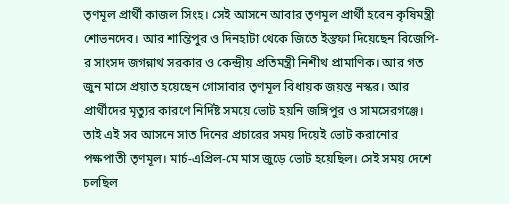তৃণমূল প্রার্থী কাজল সিংহ। সেই আসনে আবার তৃণমূল প্রার্থী হবেন কৃষিমন্ত্রী শোভনদেব। আর শান্তিপুর ও দিনহাটা থেকে জিতে ইস্তফা দিয়েছেন বিজেপি-র সাংসদ জগন্নাথ সরকার ও কেন্দ্রীয় প্রতিমন্ত্রী নিশীথ প্রামাণিক। আর গত জুন মাসে প্রয়াত হয়েছেন গোসাবার তৃণমূল বিধায়ক জয়ন্ত নস্কর। আর প্রার্থীদের মৃত্যুর কারণে নির্দিষ্ট সময়ে ভোট হয়নি জঙ্গিপুর ও সামসেরগঞ্জে। তাই এই সব আসনে সাত দিনের প্রচারের সময় দিয়েই ভোট করানোর পক্ষপাতী তৃণমূল। মার্চ-এপ্রিল-মে মাস জুড়ে ভোট হয়েছিল। সেই সময় দেশে চলছিল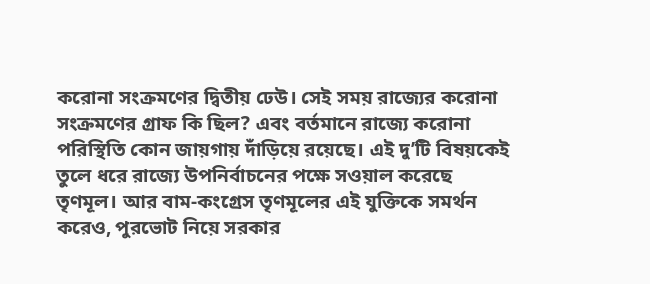করোনা সংক্রমণের দ্বিতীয় ঢেউ। সেই সময় রাজ্যের করোনা সংক্রমণের গ্রাফ কি ছিল? এবং বর্তমানে রাজ্যে করোনা পরিস্থিতি কোন জায়গায় দাঁড়িয়ে রয়েছে। এই দু’টি বিষয়কেই তুলে ধরে রাজ্যে উপনির্বাচনের পক্ষে সওয়াল করেছে তৃণমূল। আর বাম-কংগ্রেস তৃণমূলের এই যুক্তিকে সমর্থন করেও, পুরভোট নিয়ে সরকার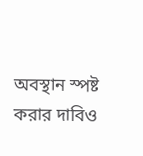অবস্থান স্পষ্ট করার দাবিও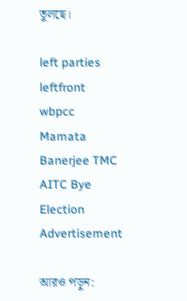তুলছে।

left parties leftfront wbpcc Mamata Banerjee TMC AITC Bye Election
Advertisement

আরও পড়ুন: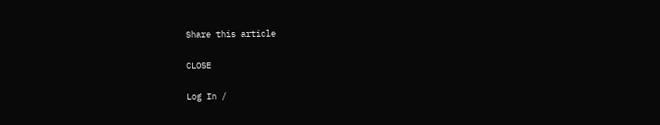Share this article

CLOSE

Log In /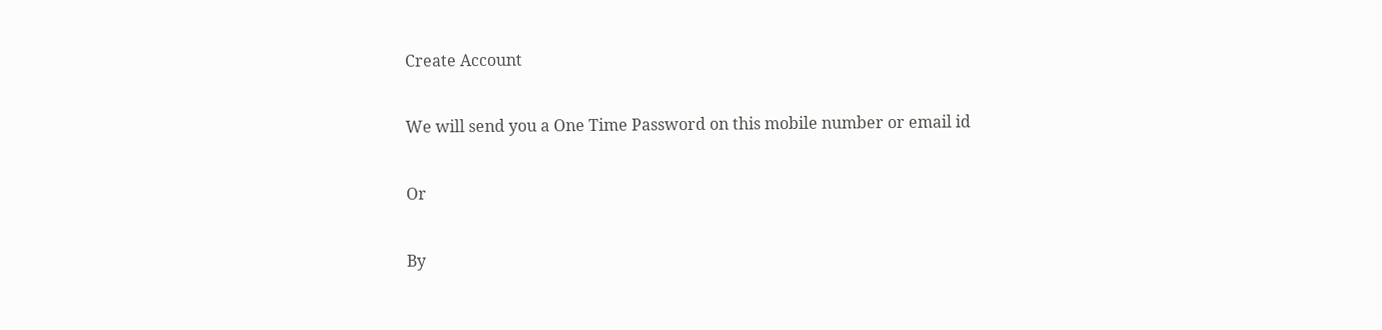Create Account

We will send you a One Time Password on this mobile number or email id

Or

By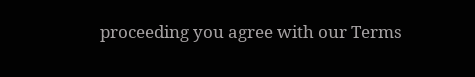proceeding you agree with our Terms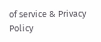of service & Privacy Policy